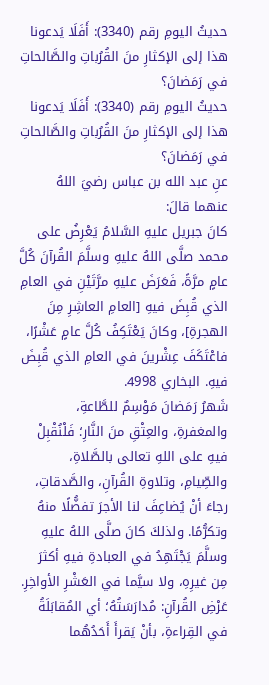حديثُ اليومِ رقم (3340): أَفَلَا يَدعونا هذا إلى الإكثارِ منَ القُرُباتِ والصَّالحاتِ في رَمَضانَ؟
حديثُ اليومِ رقم (3340): أَفَلَا يَدعونا هذا إلى الإكثارِ منَ القُرُباتِ والصَّالحاتِ في رَمَضانَ؟
عنِ عبد الله بن عباس رضيَ اللهُ عنهما قالَ:
كانَ جبريل عليهِ السَّلامُ يَعْرِضُ على محمد صلَّى اللهُ عليهِ وسلَّمَ القُرآنَ كُلَّ عامٍ مرَّةً، فَعَرَضَ عليهِ مرَّتَيْنِ في العامِ الذي قُبِضَ فيهِ [العامِ العاشِرِ مِنَ الهجرةِ]، وكانَ يَعْتَكِفُ كُلَّ عامٍ عَشْرًا، فاعْتَكَفَ عِشْرينَ في العامِ الذي قُبِضَ فيهِ. البخاري 4998.
شَهرُ رَمَضانَ مَوْسِمٌ للطَّاعةِ، والمغفرةِ، والعِتْقِ منَ النَّارِ؛ فَلْنُقْبِلْ فيهِ على اللهِ تعالى بالصَّلاةِ، والصِّيامِ، وتلاوةِ القُرآنِ، والصَّدقاتِ، رجاءَ أنْ يُضاعِفَ لنا الأجرَ تفضُّلًا منهُ وتكرُّمًا. ولذلكَ كانَ صلَّى اللهُ عليهِ وسلَّمَ يَجْتَهِدُ في العبادةِ فيهِ أكثرَ مِن غيرِهِ، ولا سيَّما في العَشْرِ الأواخِرِ.
عَرْضِ القُرآنِ: مُدارَسَتُهُ؛ أي المُقابَلَةُ في القِراءةِ، بأنْ يَقرأَ أَحَدُهُما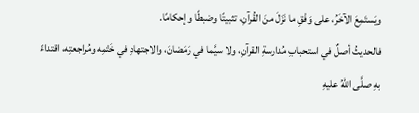ويَستَمِعَ الآخَرُ، على وَفْقِ ما نَزَلَ منَ القُرآنِ، تثبيتًا وضبطًا وإحكامًا.
فالحديثُ أصلٌ في استحبابِ مُدارسةِ القرآنِ، ولا سيَّما في رَمَضانَ، والاجتهادِ في خَتْمِه ومُراجعتِه، اقتداءً بهِ صلَّى اللهُ عليهِ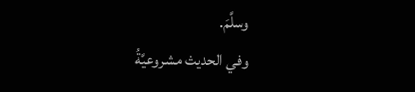وسلَّمَ.
وفي الحديث مشروعيَّةُ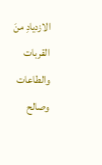الازديادِ منَ القربات والطاعات وصالح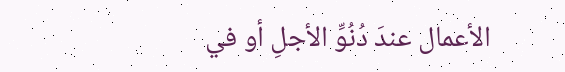الأعمال عندَ دُنُوِّ الأجلِ أو في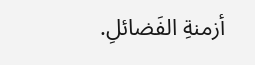أزمنةِ الفَضائلِ.